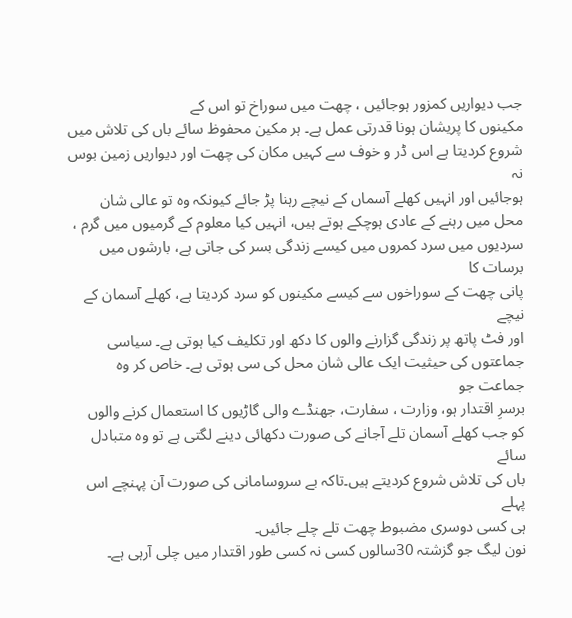جب دیواریں کمزور ہوجائیں ، چھت میں سوراخ تو اس کے
مکینوں کا پریشان ہونا قدرتی عمل ہے۔ ہر مکین محفوظ سائے باں کی تلاش میں
شروع کردیتا ہے اس ڈر و خوف سے کہیں مکان کی چھت اور دیواریں زمین بوس نہ
ہوجائیں اور انہیں کھلے آسماں کے نیچے رہنا پڑ جائے کیونکہ وہ تو عالی شان
محل میں رہنے کے عادی ہوچکے ہوتے ہیں، انہیں کیا معلوم کے گرمیوں میں گرم ،
سردیوں میں سرد کمروں میں کیسے زندگی بسر کی جاتی ہے، بارشوں میں برسات کا
پانی چھت کے سوراخوں سے کیسے مکینوں کو سرد کردیتا ہے، کھلے آسمان کے نیچے
اور فٹ پاتھ پر زندگی گزارنے والوں کا دکھ اور تکلیف کیا ہوتی ہے۔ سیاسی
جماعتوں کی حیثیت ایک عالی شان محل کی سی ہوتی ہے۔ خاص کر وہ جماعت جو
برسرِ اقتدار ہو، وزارت ، سفارت، جھنڈے والی گاڑیوں کا استعمال کرنے والوں
کو جب کھلے آسمان تلے آجانے کی صورت دکھائی دینے لگتی ہے تو وہ متبادل سائے
باں کی تلاش شروع کردیتے ہیں۔تاکہ بے سروسامانی کی صورت آن پہنچے اس پہلے
ہی کسی دوسری مضبوط چھت تلے چلے جائیں۔
نون لیگ جو گزشتہ 30سالوں کسی نہ کسی طور اقتدار میں چلی آرہی ہے۔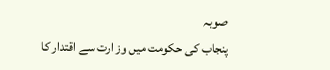صوبہ
پنجاب کی حکومت میں وز ارت سے اقتدار کا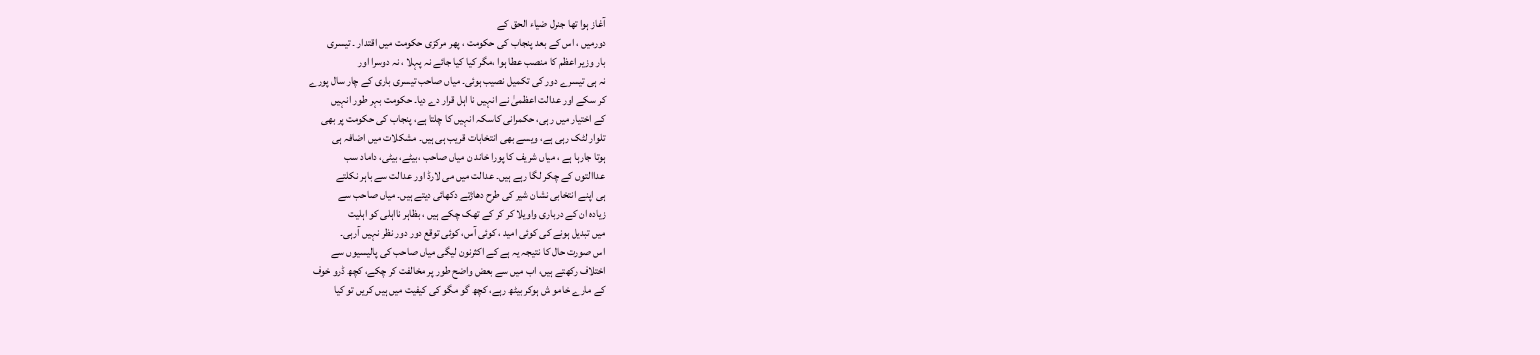آغاز ہوا تھا جنرل ضیاء الحق کے
دورمیں ، اس کے بعد پنجاب کی حکومت ، پھر مرکزی حکومت میں اقتدار ۔ تیسری
بار وزیر اعظم کا منصب عطا ہوا ،مگر کیا کیا جائے نہ پہلا ، نہ دوسرا اور
نہ ہی تیسرے دور کی تکمیل نصیب ہوئی۔ میاں صاحب تیسری باری کے چار سال پورے
کر سکے اور عدالت اعظمیٰ نے انہیں نا اہل قرار دے دیا۔ حکومت بہر طور انہیں
کے اختیار میں رہی، حکمرانی کاسکہ انہیں کا چلتا ہے، پنجاب کی حکومت پر بھی
تلوار لٹک رہی ہے، ویسے بھی انتخابات قریب ہی ہیں۔ مشکلات میں اضافہ ہی
ہوتا جارہا ہے ، میاں شریف کا پورا خاند ن میاں صاحب ،بیٹے، بیٹی، داماد سب
عداالتوں کے چکر لگا رہے ہیں۔ عدالت میں می لارڈ اور عدالت سے باہر نکلتے
ہی اپنے انتخابی نشان شیر کی طرح دھاڑتے دکھائی دیتے ہیں۔ میاں صاحب سے
زیادہ ان کے درباری واویلا کر کر کے تھک چکے ہیں ، بظاہر نااہلی کو اہلیت
میں تبدیل ہونے کی کوئی امید ، کوئی آس، کوئی توقع دور دور نظر نہیں آرہی۔
اس صورت حال کا نتیجہ یہ ہے کے اکثرنون لیگی میاں صاحب کی پالیسیوں سے
اختلاف رکھتے ہیں، اب میں سے بعض واضح طور پر مخالفت کر چکے، کچھ ڈرو خوف
کے مارے خامو ش ہوکر بیٹھ رہے، کچھ گو مگو کی کیفیت میں ہیں کریں تو کیا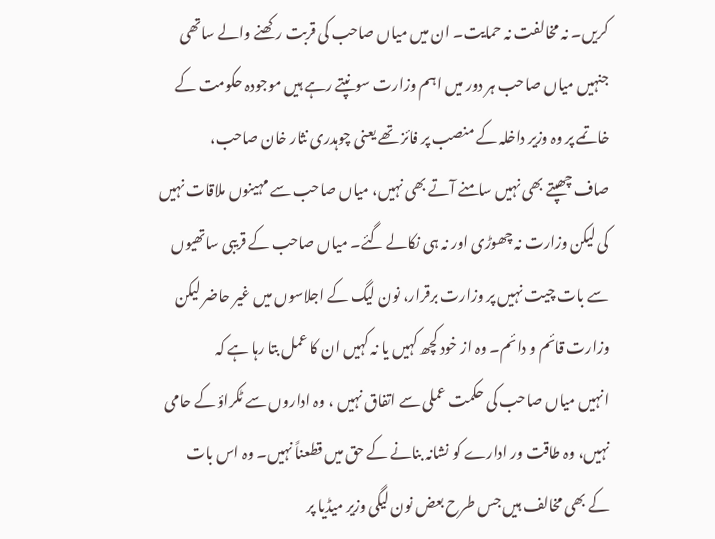کریں۔ نہ مخالفت نہ حمایت۔ ان میں میاں صاحب کی قربت رکھنے والے ساتھی
جنہیں میاں صاحب ہر دور میں اہم وزارت سونپتے رہے ہیں موجودہ حکومت کے
خاتمے پر وہ وزیر داخلہ کے منصب پر فائز تھے یعنی چوہدری نثار خان صاحب،
صاف چھپتے بھی نہیں سامنے آتے بھی نہیں، میاں صاحب سے مہینوں ملاقات نہیں
کی لیکن وزارت نہ چھوڑی اور نہ ہی نکالے گئے۔ میاں صاحب کے قریبی ساتھیوں
سے بات چیت نہیں پر وزارت برقرار، نون لیگ کے اجلاسوں میں غیر حاضر لیکن
وزارت قائم و دائم۔ وہ از خود کچھ کہیں یا نہ کہیں ان کا عمل بتا رہا ہے کہ
انہیں میاں صاحب کی حکمت عملی سے اتفاق نہیں ، وہ اداروں سے ٹکراؤ کے حامی
نہیں، وہ طاقت ور ادارے کو نشانہ بنانے کے حق میں قطعناً نہیں۔ وہ اس بات
کے بھی مخالف ہیں جس طرح بعض نون لیگی وزیر میڈیا پر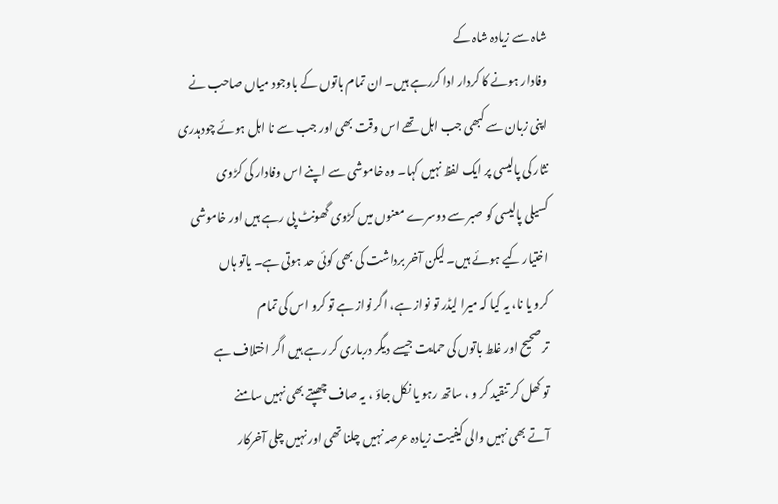شاہ سے زیادہ شاہ کے
وفادار ہونے کا کردار ادا کررہے ہیں۔ ان تمام باتوں کے باوجود میاں صاحب نے
اپنی زبان سے کبھی جب اہل تھے اس وقت بھی اور جب سے نا اہل ہوئے چودہدری
نثار کی پالیسی پر ایک لفظ نہیں کہا۔ وہ خاموشی سے اپنے اس وفادار کی کڑوی
کسیلی پالیسی کو صبر سے دوسرے معنوں میں کڑوی گھونٹ پی رہے ہیں اور خاموشی
اختیار کیے ہوئے ہیں۔ لیکن آخر برداشت کی بھی کوئی حد ہوتی ہے۔ یاتو ہاں
کرو یا نا، یہ کیا کہ میرا لیڈر تو نواز ہے، اگر نواز ہے تو کرو اس کی تمام
تر صحیح اور غلط باتوں کی حمایت جیسے دیگر درباری کر رہے ہیں اگر اختلاف ہے
تو کھل کر تنقید کر و ، ساتھ رہو یا نکل جاؤ ، یہ صاف چھپتے بھی نہیں سامنے
آتے بھی نہیں والی کیفیت زیادہ عرصہ نہیں چلنا تھی اور نہیں چلی آخرکار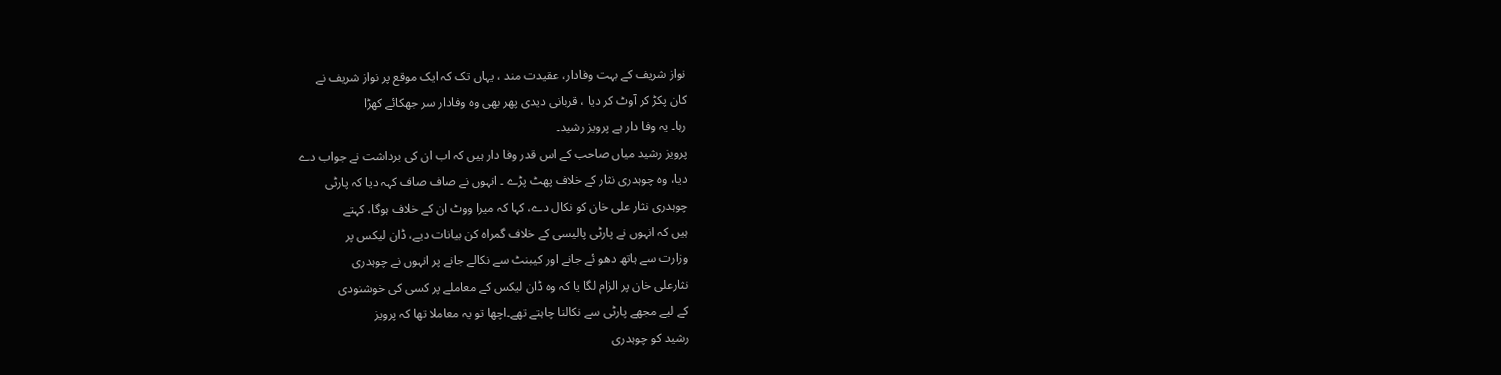نواز شریف کے بہت وفادار، عقیدت مند ، یہاں تک کہ ایک موقع پر نواز شریف نے
کان پکڑ کر آوٹ کر دیا ، قربانی دیدی پھر بھی وہ وفادار سر جھکائے کھڑا
رہا۔ یہ وفا دار ہے پرویز رشید۔
پرویز رشید میاں صاحب کے اس قدر وفا دار ہیں کہ اب ان کی برداشت نے جواب دے
دیا، وہ چوہدری نثار کے خلاف پھٹ پڑے ۔ انہوں نے صاف صاف کہہ دیا کہ پارٹی
چوہدری نثار علی خان کو نکال دے، کہا کہ میرا ووٹ ان کے خلاف ہوگا، کہتے
ہیں کہ انہوں نے پارٹی پالیسی کے خلاف گمراہ کن بیانات دیے، ڈان لیکس پر
وزارت سے ہاتھ دھو ئے جانے اور کیبنٹ سے نکالے جانے پر انہوں نے چوہدری
نثارعلی خان پر الزام لگا یا کہ وہ ڈان لیکس کے معاملے پر کسی کی خوشنودی
کے لیے مجھے پارٹی سے نکالنا چاہتے تھے۔اچھا تو یہ معاملا تھا کہ پرویز
رشید کو چوہدری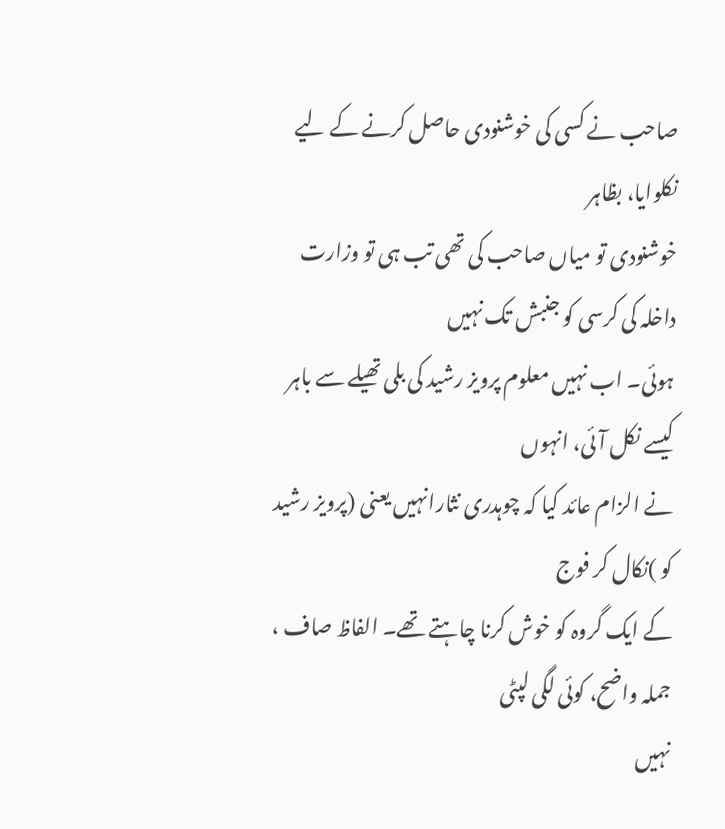صاحب نے کسی کی خوشنودی حاصل کرنے کے لیے نکلوایا، بظاہر
خوشنودی تو میاں صاحب کی تھی تب ہی تو وزارت داخلہ کی کرسی کو جنبش تک نہیں
ہوئی۔ اب نہیں معلوم پرویز رشید کی بلی تھیلے سے باہر کیسے نکل آئی، انہوں
نے الزام عائد کیا کہ چوہدری نثارانہیں یعنی (پرویز رشید کو )نکال کر فوج
کے ایک گروہ کو خوش کرنا چاہتے تھے۔ الفاظ صاف ، جملہ واضح، کوئی لگی لپٹی
نہیں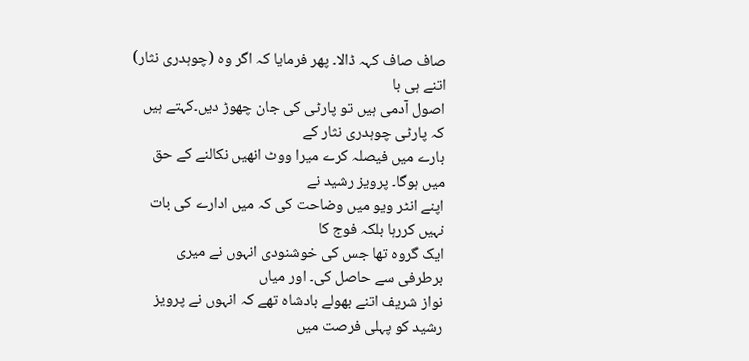صاف صاف کہہ ڈالا۔ پھر فرمایا کہ اگر وہ (چوہدری نثار) اتنے ہی با
اصول آدمی ہیں تو پارٹی کی جان چھوڑ دیں۔کہتے ہیں کہ پارٹی چوہدری نثار کے
بارے میں فیصلہ کرے میرا ووٹ انھیں نکالنے کے حق میں ہوگا۔ پرویز رشید نے
اپنے انٹر ویو میں وضاحت کی کہ میں ادارے کی بات نہیں کررہا بلکہ فوج کا
ایک گروہ تھا جس کی خوشنودی انہوں نے میری برطرفی سے حاصل کی۔ اور میاں
نواز شریف اتنے بھولے بادشاہ تھے کہ انہوں نے پرویز رشید کو پہلی فرصت میں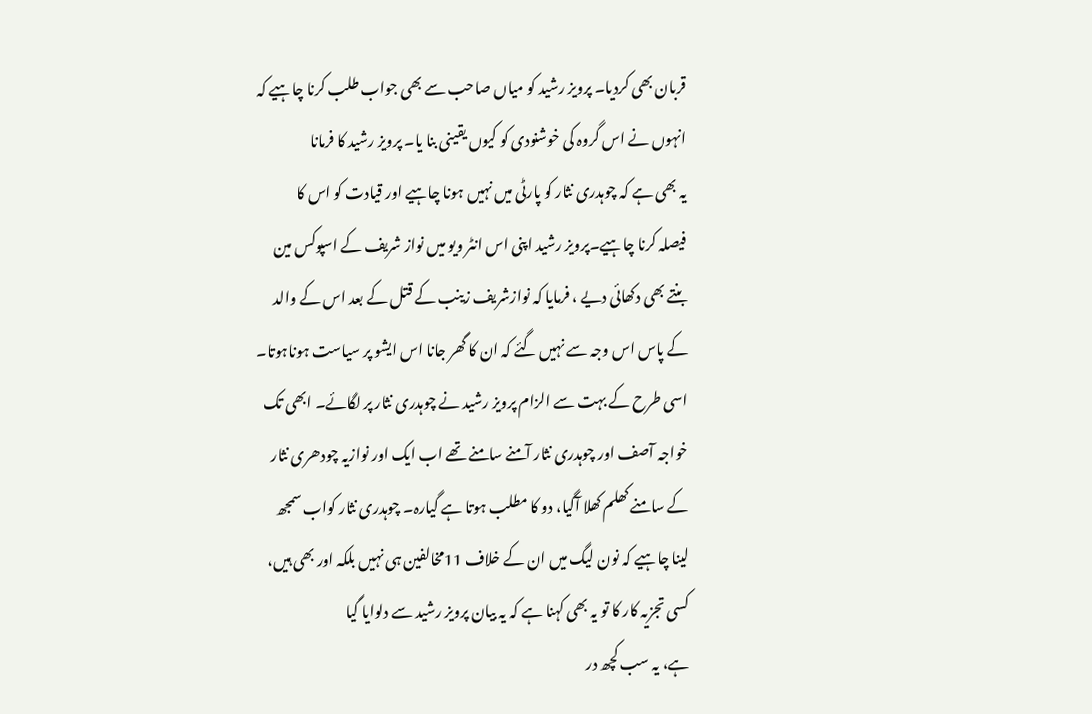قربان بھی کردیا۔ پرویز رشید کو میاں صاحب سے بھی جواب طلب کرنا چاہیے کہ
انہوں نے اس گروہ کی خوشنودی کو کیوں یقینی بنا یا۔ پرویز رشید کا فرمانا
یہ بھی ہے کہ چوہدری نثار کو پارٹی میں نہیں ہونا چاہیے اور قیادت کو اس کا
فیصلہ کرنا چاہیے۔پرویز رشید اپنی اس انٹر ویو میں نواز شریف کے اسپوکس مین
بنتے بھی دکھائی دیے ، فرمایا کہ نوازشریف زینب کے قتل کے بعد اس کے والد
کے پاس اس وجہ سے نہیں گئے کہ ان کا گھر جانا اس ایشو پر سیاست ہوناہوتا۔
اسی طرح کے بہت سے الزام پرویز رشید نے چوہدری نثار پر لگائے۔ ابھی تک
خواجہ آصف اور چوہدری نثار آمنے سامنے تھے اب ایک اور نوازیہ چودھری نثار
کے سامنے کھلم کھلا آگیا، دو کا مطلب ہوتا ہے گیارہ۔ چوہدری نثار کواب سمجھ
لینا چاہیے کہ نون لیگ میں ان کے خلاف 11مخالفین ہی نہیں بلکہ اور بھی ہیں،
کسی تجزیہ کار کا تو یہ بھی کہنا ہے کہ یہ بیان پرویز رشید سے دلوایا گیا
ہے، یہ سب کچھ در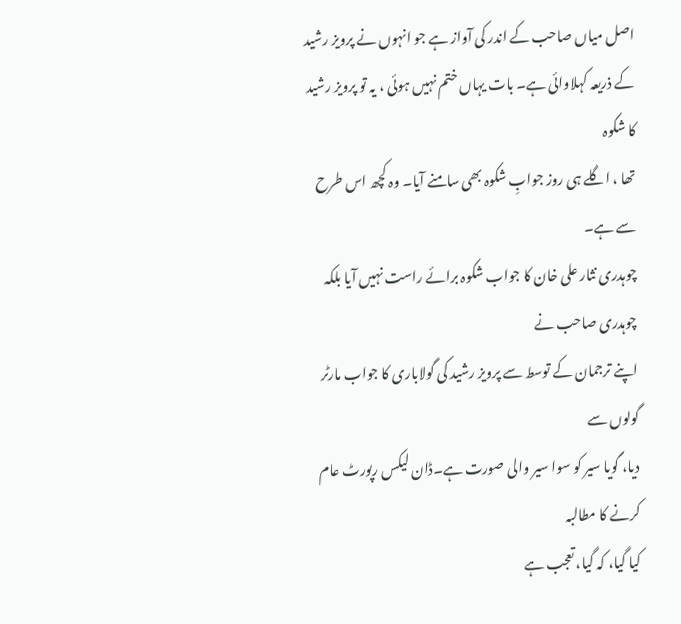اصل میاں صاحب کے اندر کی آواز ہے جو انہوں نے پرویز رشید
کے ذریعہ کہلاوائی ہے۔ بات یہاں ختم نہیں ہوئی ، یہ تو پرویز رشید کا شکوہ
تھا ، اگلے ہی روز جوابِ شکوہ بھی سامنے آیا۔ وہ کچھ اس طرح سے ہے۔
چوہدری نثار علی خان کا جواب شکوہ برائے راست نہیں آیا بلکہ چوہدری صاحب نے
اپنے ترجمان کے توسط سے پرویز رشید کی گولاباری کا جواب مارٹر گولوں سے
دیا، گویا سیر کو سوا سیر والی صورت ہے۔ڈان لیکس رپورٹ عام کرنے کا مطالبہ
کیا گیا، کہ گیا، تعجب ہے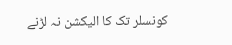کونسلر تک کا الیکشن نہ لڑنے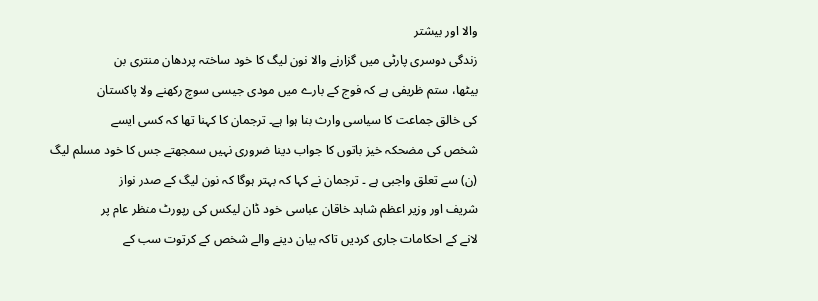والا اور بیشتر
زندگی دوسری پارٹی میں گزارنے والا نون لیگ کا خود ساختہ پردھان منتری بن
بیٹھا، ستم ظریفی ہے کہ فوج کے بارے میں مودی جیسی سوچ رکھنے ولا پاکستان
کی خالق جماعت کا سیاسی وارث بنا ہوا ہے۔ ترجمان کا کہنا تھا کہ کسی ایسے
شخص کی مضحکہ خیز باتوں کا جواب دینا ضروری نہیں سمجھتے جس کا خود مسلم لیگ
(ن) سے تعلق واجبی ہے ۔ ترجمان نے کہا کہ بہتر ہوگا کہ نون لیگ کے صدر نواز
شریف اور وزیر اعظم شاہد خاقان عباسی خود ڈان لیکس کی رپورٹ منظر عام پر
لانے کے احکامات جاری کردیں تاکہ بیان دینے والے شخص کے کرتوت سب کے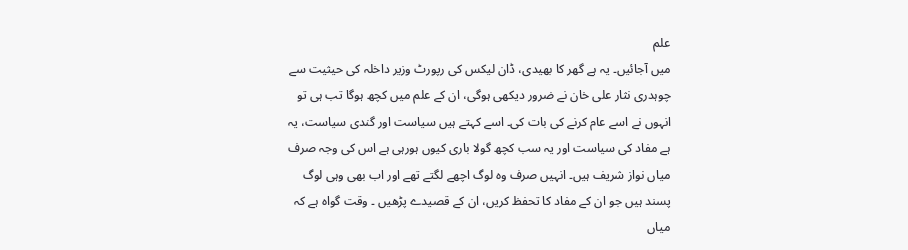علم
میں آجائیں۔ یہ ہے گھر کا بھیدی، ڈان لیکس کی رپورٹ وزیر داخلہ کی حیثیت سے
چوہدری نثار علی خان نے ضرور دیکھی ہوگی، ان کے علم میں کچھ ہوگا تب ہی تو
انہوں نے اسے عام کرنے کی بات کی۔ اسے کہتے ہیں سیاست اور گندی سیاست، یہ
ہے مفاد کی سیاست اور یہ سب کچھ گولا باری کیوں ہورہی ہے اس کی وجہ صرف
میاں نواز شریف ہیں۔ انہیں صرف وہ لوگ اچھے لگتے تھے اور اب بھی وہی لوگ
پسند ہیں جو ان کے مفاد کا تحفظ کریں، ان کے قصیدے پڑھیں ۔ وقت گواہ ہے کہ
میاں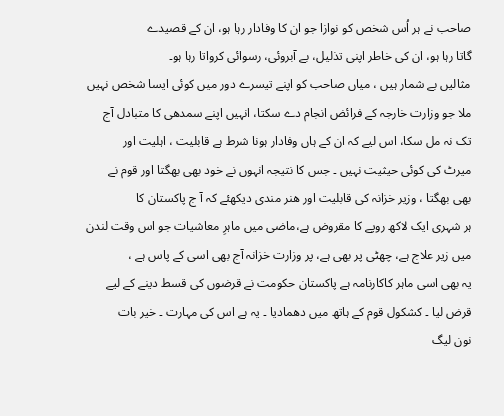صاحب نے ہر اُس شخص کو نوازا جو ان کا وفادار رہا ہو، ان کے قصیدے
گاتا رہا ہو، ان کی خاطر اپنی تذلیل، بے آبروئی، رسوائی کرواتا رہا ہو۔
مثالیں بے شمار ہیں ، میاں صاحب کو اپنے تیسرے دور میں کوئی ایسا شخص نہیں
ملا جو وزارت خارجہ کے فرائض انجام دے سکتا، انہیں اپنے سمدھی کا متبادل آج
تک نہ مل سکا، اس لیے کہ ان کے ہاں وفادار ہونا شرط ہے قابلیت ، اہلیت اور
میرٹ کی کوئی حیثیت نہیں ۔ جس کا نتیجہ انہوں نے خود بھی بھگتا اور قوم نے
بھی بھگتا ، وزیر خزانہ کی قابلیت اور ھنر مندی دیکھئے کہ آ ج پاکستان کا
ہر شہری ایک لاکھ روپے کا مقروض ہے،ماضی میں ماہرِ معاشیات جو اس وقت لندن
میں زیر علاج ہے، چھٹی پر بھی ہے، پر وزارت خزانہ آج بھی اسی کے پاس ہے ،
یہ بھی اسی ماہر کاکارنامہ ہے پاکستان حکومت نے قرضوں کی قسط دینے کے لیے
قرض لیا ۔ کشکول قوم کے ہاتھ میں دھمادیا ۔ یہ ہے اس کی مہارت ۔ خیر بات
نون لیگ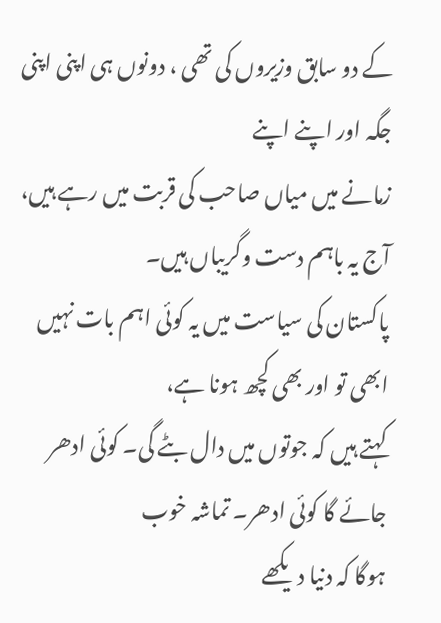کے دو سابق وزیروں کی تھی ، دونوں ہی اپنی اپنی جگہ اور اپنے اپنے
زمانے میں میاں صاحب کی قربت میں رہے ہیں، آج یہ باہم دست وگریباں ہیں۔
پاکستان کی سیاست میں یہ کوئی اہم بات نہیں ابھی تو اور بھی کچھ ہونا ہے،
کہتے ہیں کہ جوتوں میں دال بٹے گی۔ کوئی ادھر جائے گا کوئی ادھر۔ تماشہ خوب
ہوگا کہ دنیا دیکھے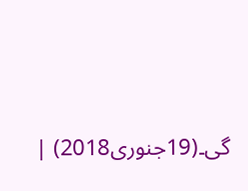گی۔(19جنوری2018) |